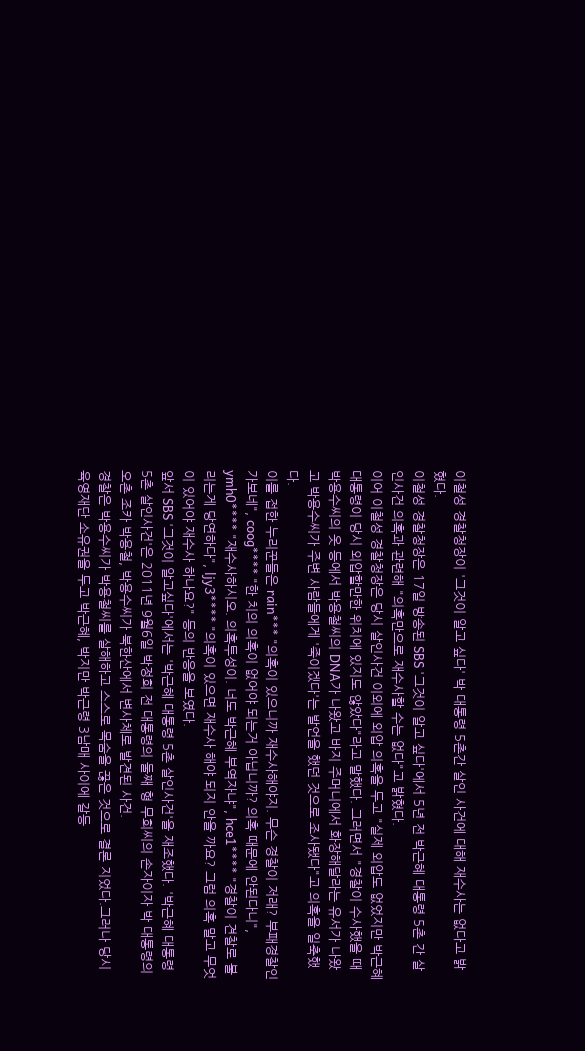이철성 경찰청장이 '그것이 알고 싶다' 박 대통령 5촌간 살인 사건에 대해 재수사는 없다고 밝혔다.
이철성 경찰청장은 17일 방송된 SBS '그것이 알고 싶다'에서 5년 전 박근혜 대통령 5촌 간 살인사건 의혹과 관련해 "의혹만으로 재수사할 수는 없다"고 밝혔다.
이어 이철성 경찰청장은 당시 살인사건 이외에 외압 의혹을 두고 "실제 외압도 없었지만 박근혜 대통령이 당시 외압할만한 위치에 있지도 않았다"라고 말했다. 그러면서 "경찰이 수사했을 때 박용수씨의 옷 등에서 박용철씨의 DNA가 나왔고 바지 주머니에서 화장해달라는 유서가 나왔고 박용수씨가 주변 사람들에게 '죽이겠다'는 발언을 했던 것으로 조사됐다"고 의혹을 일축했다.
이를 접한 누리꾼들은 rain*** "의혹이 있으니까 재수사해야지. 무슨 경찰이 저래? 부패경찰인가보네", coog**** "한 치의 의혹이 없어야 되는거 아닙니까? 의혹 때문에 안된다니", ymh0**** "재수사하시오. 의혹투성이. 너도 박근혜 부역자냐", hce1**** "경찰이 견찰로 불리는게 당연하다", ljy3**** "의혹이 있으면 재수사 해야 되지 안을 까요? 그럼 의혹 말고 무엇이 있어야 재수사 하나요?" 등의 반응을 보였다.
앞서 SBS '그것이 알고싶다'에서는 '박근혜 대통령 5촌 살인사건'을 재조했다. '박근혜 대통령 5촌 살인사건'은 2011년 9월6일 박정희 전 대통령의 둘째 형 무희씨의 손자이자 박 대통령의 오촌 조카 박용철, 박용수씨가 북한산에서 변사체로 발견된 사건.
경찰은 박용수씨가 박용철씨를 살해하고 스스로 목숨을 끊은 것으로 결론 지었다.그러나 당시 육영재단 소유권을 두고 박근혜, 박지만 박근령 3남매 사이에 갈등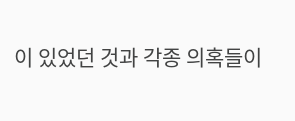이 있었던 것과 각종 의혹들이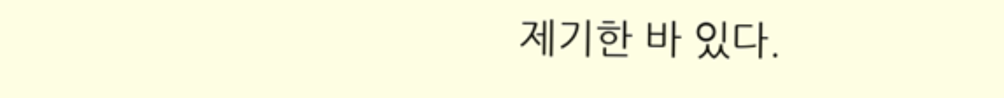제기한 바 있다.